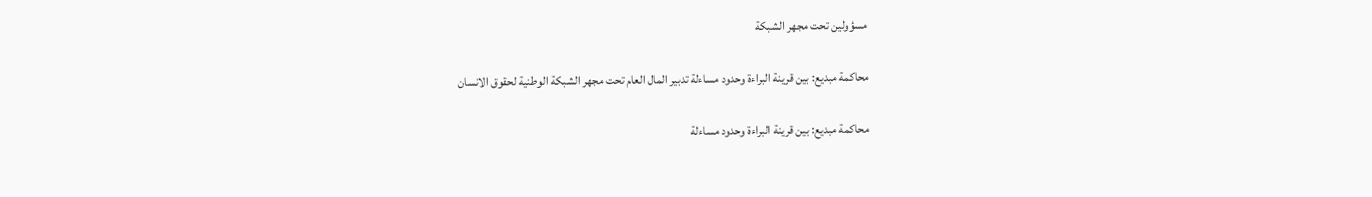مسؤولين تحت مجهر الشبكة

محاكمة مبديع: بين قرينة البراءة وحدود مساءلة تدبير المال العام تحت مجهر الشبكة الوطنية لحقوق الانسان

محاكمة مبديع: بين قرينة البراءة وحدود مساءلة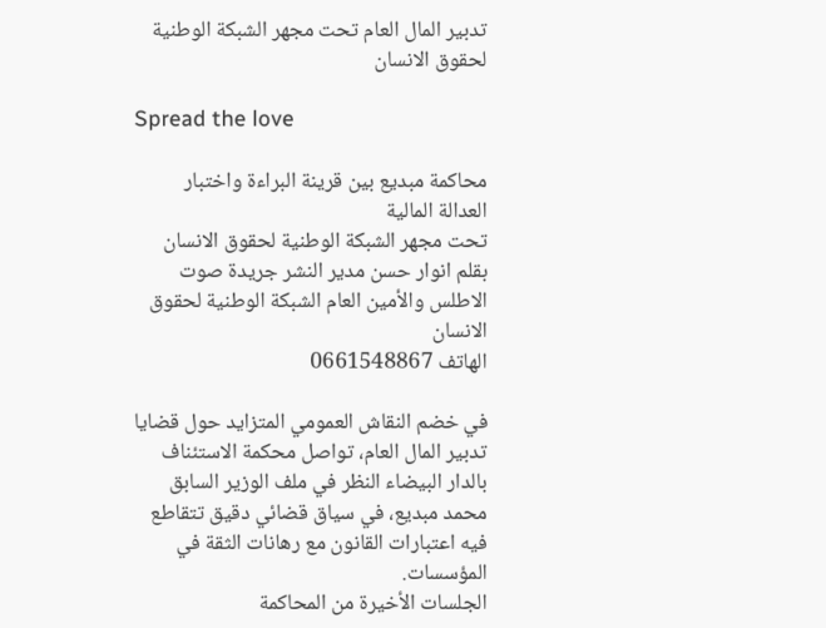تدبير المال العام تحت مجهر الشبكة الوطنية لحقوق الانسان

Spread the love

محاكمة مبديع بين قرينة البراءة واختبار العدالة المالية
تحت مجهر الشبكة الوطنية لحقوق الانسان
بقلم انوار حسن مدير النشر جريدة صوت الاطلس والأمين العام الشبكة الوطنية لحقوق الانسان
الهاتف 0661548867

في خضم النقاش العمومي المتزايد حول قضايا تدبير المال العام، تواصل محكمة الاستئناف بالدار البيضاء النظر في ملف الوزير السابق محمد مبديع، في سياق قضائي دقيق تتقاطع فيه اعتبارات القانون مع رهانات الثقة في المؤسسات.
الجلسات الأخيرة من المحاكمة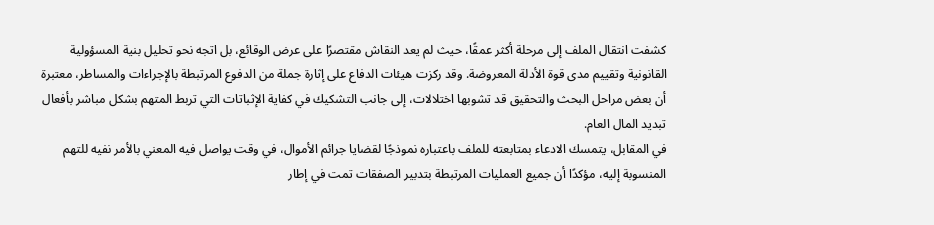كشفت انتقال الملف إلى مرحلة أكثر عمقًا، حيث لم يعد النقاش مقتصرًا على عرض الوقائع، بل اتجه نحو تحليل بنية المسؤولية القانونية وتقييم مدى قوة الأدلة المعروضة. وقد ركزت هيئات الدفاع على إثارة جملة من الدفوع المرتبطة بالإجراءات والمساطر، معتبرة أن بعض مراحل البحث والتحقيق قد تشوبها اختلالات، إلى جانب التشكيك في كفاية الإثباتات التي تربط المتهم بشكل مباشر بأفعال تبديد المال العام.
في المقابل، يتمسك الادعاء بمتابعته للملف باعتباره نموذجًا لقضايا جرائم الأموال، في وقت يواصل فيه المعني بالأمر نفيه للتهم المنسوبة إليه، مؤكدًا أن جميع العمليات المرتبطة بتدبير الصفقات تمت في إطار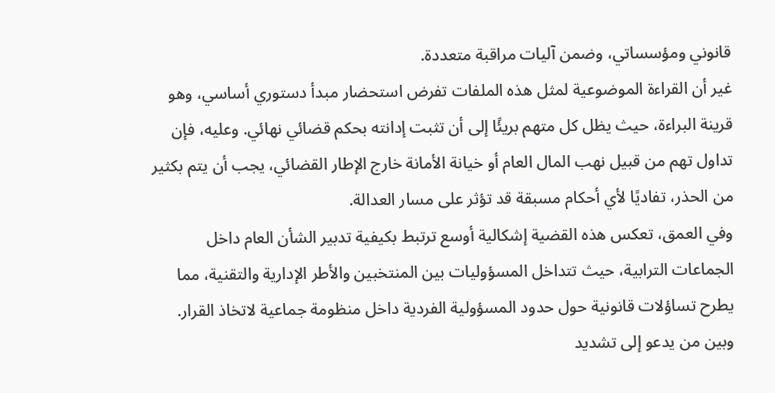قانوني ومؤسساتي، وضمن آليات مراقبة متعددة.
غير أن القراءة الموضوعية لمثل هذه الملفات تفرض استحضار مبدأ دستوري أساسي، وهو قرينة البراءة، حيث يظل كل متهم بريئًا إلى أن تثبت إدانته بحكم قضائي نهائي. وعليه، فإن تداول تهم من قبيل نهب المال العام أو خيانة الأمانة خارج الإطار القضائي، يجب أن يتم بكثير من الحذر، تفاديًا لأي أحكام مسبقة قد تؤثر على مسار العدالة.
وفي العمق، تعكس هذه القضية إشكالية أوسع ترتبط بكيفية تدبير الشأن العام داخل الجماعات الترابية، حيث تتداخل المسؤوليات بين المنتخبين والأطر الإدارية والتقنية، مما يطرح تساؤلات قانونية حول حدود المسؤولية الفردية داخل منظومة جماعية لاتخاذ القرار.
وبين من يدعو إلى تشديد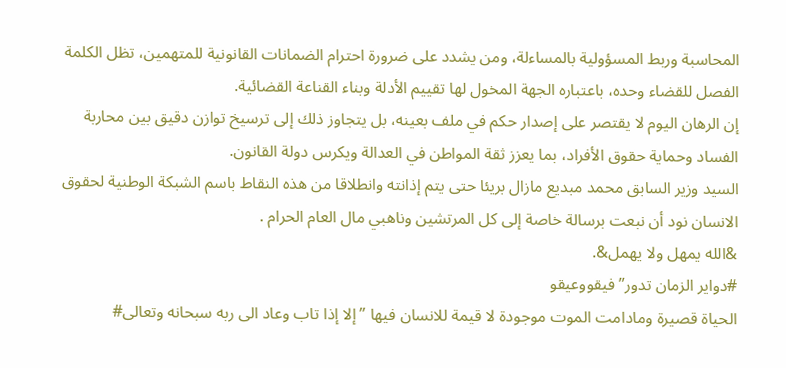المحاسبة وربط المسؤولية بالمساءلة، ومن يشدد على ضرورة احترام الضمانات القانونية للمتهمين، تظل الكلمة الفصل للقضاء وحده، باعتباره الجهة المخول لها تقييم الأدلة وبناء القناعة القضائية.
إن الرهان اليوم لا يقتصر على إصدار حكم في ملف بعينه، بل يتجاوز ذلك إلى ترسيخ توازن دقيق بين محاربة الفساد وحماية حقوق الأفراد، بما يعزز ثقة المواطن في العدالة ويكرس دولة القانون.
السيد وزير السابق محمد مبديع مازال بريئا حتى يتم إذانته وانطلاقا من هذه النقاط باسم الشبكة الوطنية لحقوق الانسان نود أن نبعت برسالة خاصة إلى كل المرتشين وناهبي مال العام الحرام .
&الله يمهل ولا يهمل&.
#دواير الزمان تدور” فيقووعيقو
الحياة قصيرة ومادامت الموت موجودة لا قيمة للانسان فيها ” إلا إذا تاب وعاد الى ربه سبحانه وتعالى#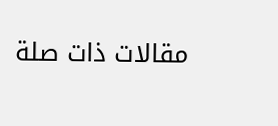مقالات ذات صلة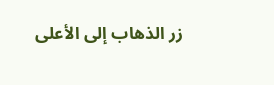زر الذهاب إلى الأعلى